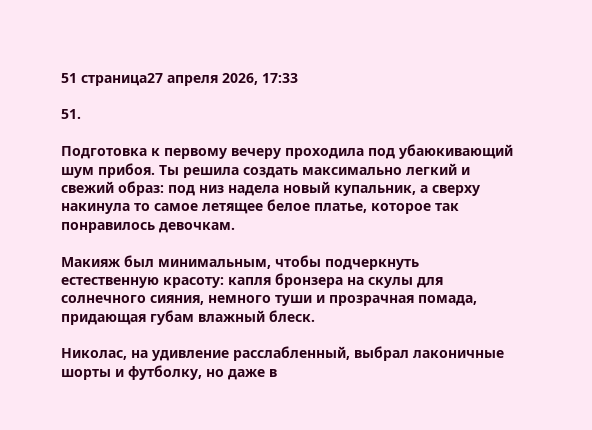51 страница27 апреля 2026, 17:33

51.

Подготовка к первому вечеру проходила под убаюкивающий шум прибоя. Ты решила создать максимально легкий и свежий образ: под низ надела новый купальник, а сверху накинула то самое летящее белое платье, которое так понравилось девочкам.

Макияж был минимальным, чтобы подчеркнуть естественную красоту: капля бронзера на скулы для солнечного сияния, немного туши и прозрачная помада, придающая губам влажный блеск.

Николас, на удивление расслабленный, выбрал лаконичные шорты и футболку, но даже в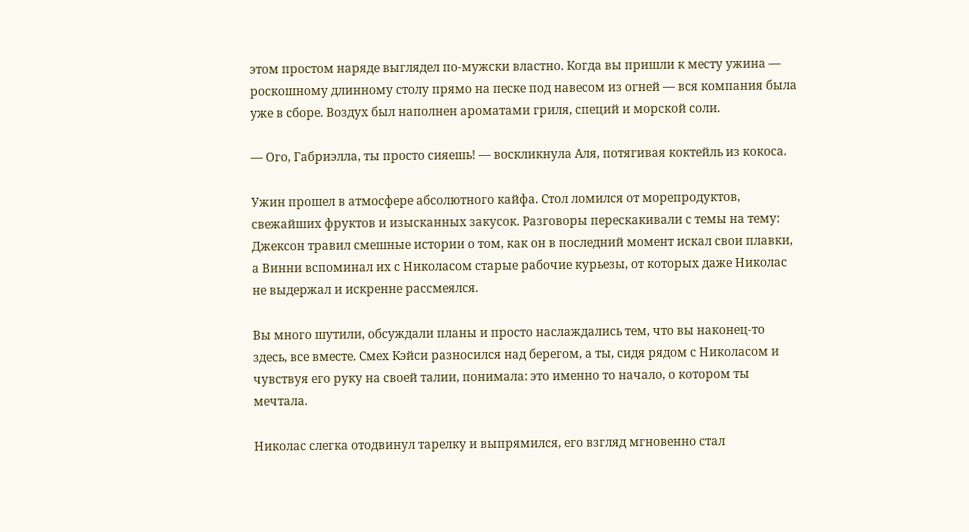этом простом наряде выглядел по-мужски властно. Когда вы пришли к месту ужина — роскошному длинному столу прямо на песке под навесом из огней — вся компания была уже в сборе. Воздух был наполнен ароматами гриля, специй и морской соли.

— Ого, Габриэлла, ты просто сияешь! — воскликнула Аля, потягивая коктейль из кокоса.

Ужин прошел в атмосфере абсолютного кайфа. Стол ломился от морепродуктов, свежайших фруктов и изысканных закусок. Разговоры перескакивали с темы на тему: Джексон травил смешные истории о том, как он в последний момент искал свои плавки, а Винни вспоминал их с Николасом старые рабочие курьезы, от которых даже Николас не выдержал и искренне рассмеялся.

Вы много шутили, обсуждали планы и просто наслаждались тем, что вы наконец-то здесь, все вместе. Смех Кэйси разносился над берегом, а ты, сидя рядом с Николасом и чувствуя его руку на своей талии, понимала: это именно то начало, о котором ты мечтала.

Николас слегка отодвинул тарелку и выпрямился, его взгляд мгновенно стал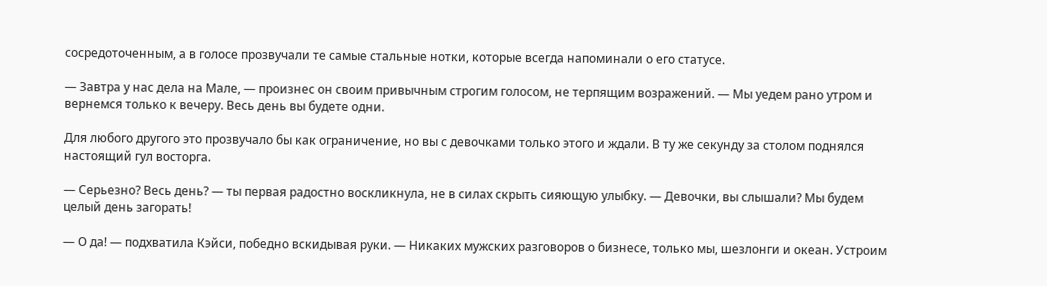сосредоточенным, а в голосе прозвучали те самые стальные нотки, которые всегда напоминали о его статусе.

— Завтра у нас дела на Мале, — произнес он своим привычным строгим голосом, не терпящим возражений. — Мы уедем рано утром и вернемся только к вечеру. Весь день вы будете одни.

Для любого другого это прозвучало бы как ограничение, но вы с девочками только этого и ждали. В ту же секунду за столом поднялся настоящий гул восторга.

— Серьезно? Весь день? — ты первая радостно воскликнула, не в силах скрыть сияющую улыбку. — Девочки, вы слышали? Мы будем целый день загорать!

— О да! — подхватила Кэйси, победно вскидывая руки. — Никаких мужских разговоров о бизнесе, только мы, шезлонги и океан. Устроим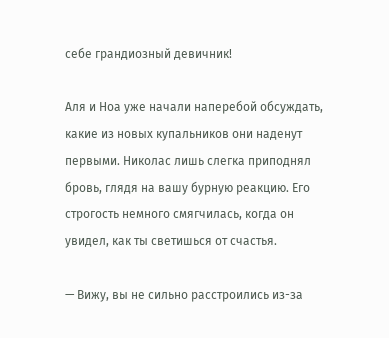себе грандиозный девичник!

Аля и Ноа уже начали наперебой обсуждать, какие из новых купальников они наденут первыми. Николас лишь слегка приподнял бровь, глядя на вашу бурную реакцию. Его строгость немного смягчилась, когда он увидел, как ты светишься от счастья.

— Вижу, вы не сильно расстроились из-за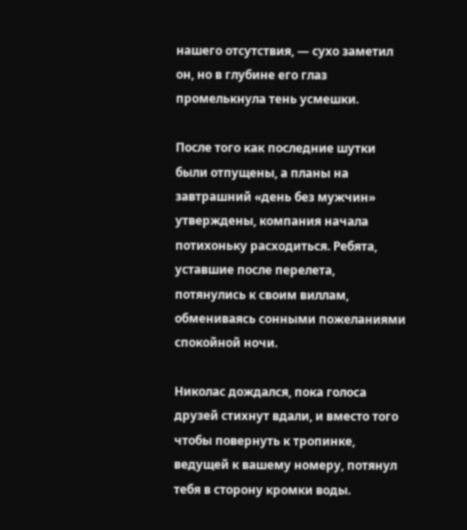нашего отсутствия, — сухо заметил он, но в глубине его глаз промелькнула тень усмешки.

После того как последние шутки были отпущены, а планы на завтрашний «день без мужчин» утверждены, компания начала потихоньку расходиться. Ребята, уставшие после перелета, потянулись к своим виллам, обмениваясь сонными пожеланиями спокойной ночи.

Николас дождался, пока голоса друзей стихнут вдали, и вместо того чтобы повернуть к тропинке, ведущей к вашему номеру, потянул тебя в сторону кромки воды.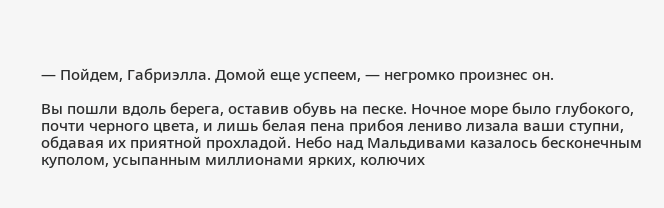— Пойдем, Габриэлла. Домой еще успеем, — негромко произнес он.

Вы пошли вдоль берега, оставив обувь на песке. Ночное море было глубокого, почти черного цвета, и лишь белая пена прибоя лениво лизала ваши ступни, обдавая их приятной прохладой. Небо над Мальдивами казалось бесконечным куполом, усыпанным миллионами ярких, колючих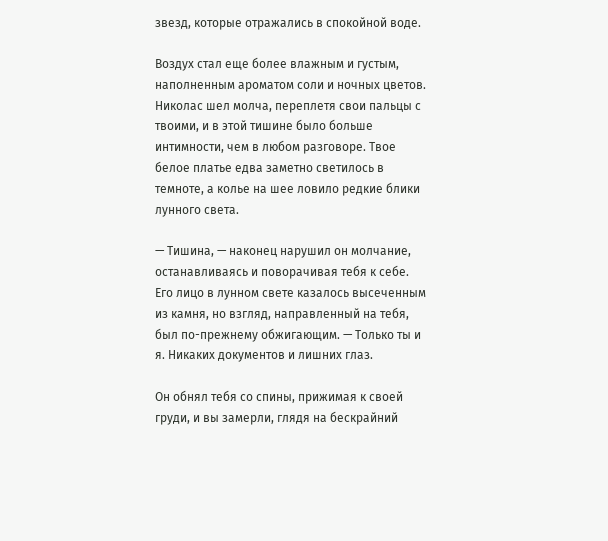звезд, которые отражались в спокойной воде.

Воздух стал еще более влажным и густым, наполненным ароматом соли и ночных цветов. Николас шел молча, переплетя свои пальцы с твоими, и в этой тишине было больше интимности, чем в любом разговоре. Твое белое платье едва заметно светилось в темноте, а колье на шее ловило редкие блики лунного света.

— Тишина, — наконец нарушил он молчание, останавливаясь и поворачивая тебя к себе. Его лицо в лунном свете казалось высеченным из камня, но взгляд, направленный на тебя, был по-прежнему обжигающим. — Только ты и я. Никаких документов и лишних глаз.

Он обнял тебя со спины, прижимая к своей груди, и вы замерли, глядя на бескрайний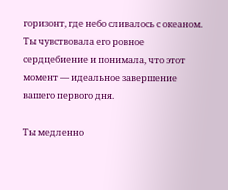горизонт, где небо сливалось с океаном. Ты чувствовала его ровное сердцебиение и понимала, что этот момент — идеальное завершение вашего первого дня.

Ты медленно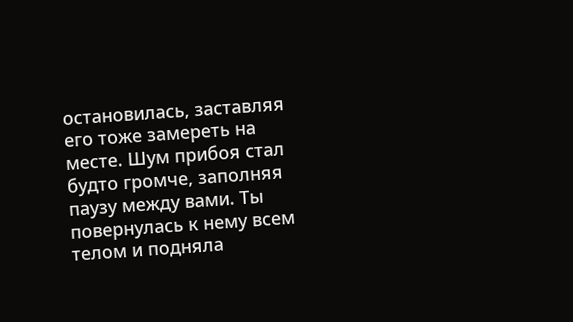остановилась, заставляя его тоже замереть на месте. Шум прибоя стал будто громче, заполняя паузу между вами. Ты повернулась к нему всем телом и подняла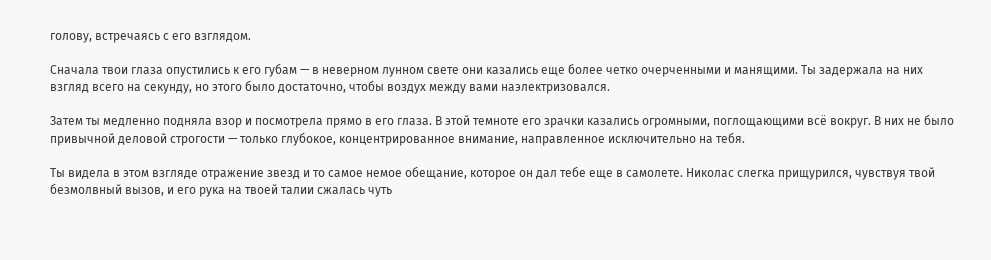голову, встречаясь с его взглядом.

Сначала твои глаза опустились к его губам — в неверном лунном свете они казались еще более четко очерченными и манящими. Ты задержала на них взгляд всего на секунду, но этого было достаточно, чтобы воздух между вами наэлектризовался.

Затем ты медленно подняла взор и посмотрела прямо в его глаза. В этой темноте его зрачки казались огромными, поглощающими всё вокруг. В них не было привычной деловой строгости — только глубокое, концентрированное внимание, направленное исключительно на тебя.

Ты видела в этом взгляде отражение звезд и то самое немое обещание, которое он дал тебе еще в самолете. Николас слегка прищурился, чувствуя твой безмолвный вызов, и его рука на твоей талии сжалась чуть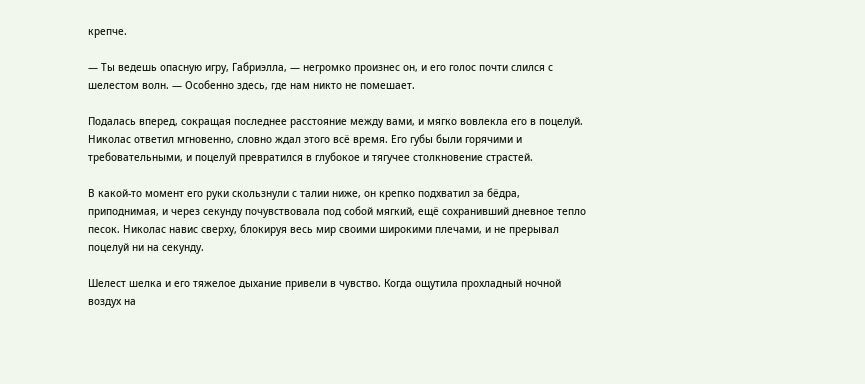крепче.

— Ты ведешь опасную игру, Габриэлла, — негромко произнес он, и его голос почти слился с шелестом волн. — Особенно здесь, где нам никто не помешает.

Подалась вперед, сокращая последнее расстояние между вами, и мягко вовлекла его в поцелуй. Николас ответил мгновенно, словно ждал этого всё время. Его губы были горячими и требовательными, и поцелуй превратился в глубокое и тягучее столкновение страстей.

В какой-то момент его руки скользнули с талии ниже, он крепко подхватил за бёдра, приподнимая, и через секунду почувствовала под собой мягкий, ещё сохранивший дневное тепло песок. Николас навис сверху, блокируя весь мир своими широкими плечами, и не прерывал поцелуй ни на секунду.

Шелест шелка и его тяжелое дыхание привели в чувство. Когда ощутила прохладный ночной воздух на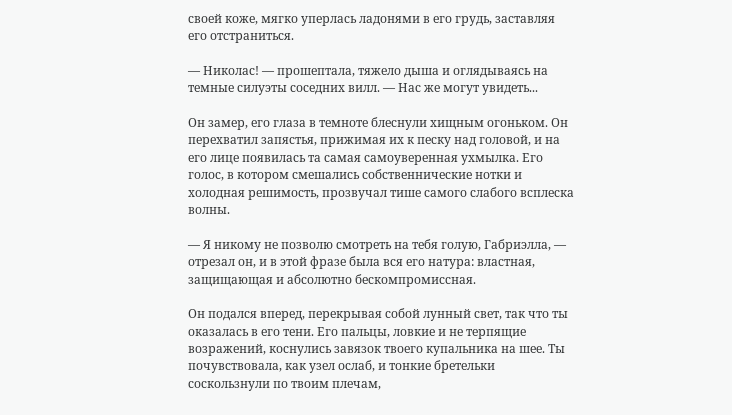своей коже, мягко уперлась ладонями в его грудь, заставляя его отстраниться.

— Николас! — прошептала, тяжело дыша и оглядываясь на темные силуэты соседних вилл. — Нас же могут увидеть...

Он замер, его глаза в темноте блеснули хищным огоньком. Он перехватил запястья, прижимая их к песку над головой, и на его лице появилась та самая самоуверенная ухмылка. Его голос, в котором смешались собственнические нотки и холодная решимость, прозвучал тише самого слабого всплеска волны.

— Я никому не позволю смотреть на тебя голую, Габриэлла, — отрезал он, и в этой фразе была вся его натура: властная, защищающая и абсолютно бескомпромиссная.

Он подался вперед, перекрывая собой лунный свет, так что ты оказалась в его тени. Его пальцы, ловкие и не терпящие возражений, коснулись завязок твоего купальника на шее. Ты почувствовала, как узел ослаб, и тонкие бретельки соскользнули по твоим плечам,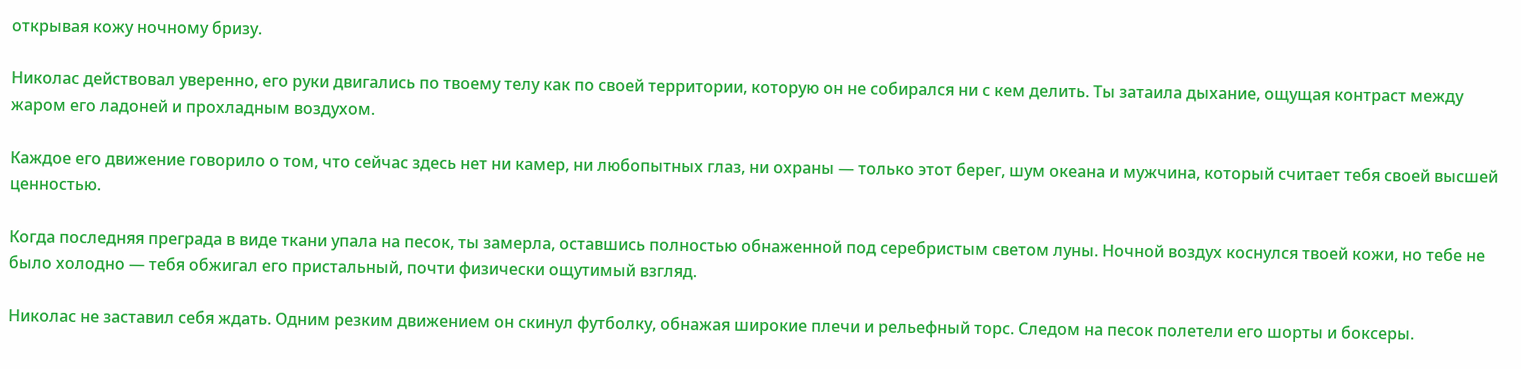открывая кожу ночному бризу.

Николас действовал уверенно, его руки двигались по твоему телу как по своей территории, которую он не собирался ни с кем делить. Ты затаила дыхание, ощущая контраст между жаром его ладоней и прохладным воздухом.

Каждое его движение говорило о том, что сейчас здесь нет ни камер, ни любопытных глаз, ни охраны — только этот берег, шум океана и мужчина, который считает тебя своей высшей ценностью.

Когда последняя преграда в виде ткани упала на песок, ты замерла, оставшись полностью обнаженной под серебристым светом луны. Ночной воздух коснулся твоей кожи, но тебе не было холодно — тебя обжигал его пристальный, почти физически ощутимый взгляд.

Николас не заставил себя ждать. Одним резким движением он скинул футболку, обнажая широкие плечи и рельефный торс. Следом на песок полетели его шорты и боксеры.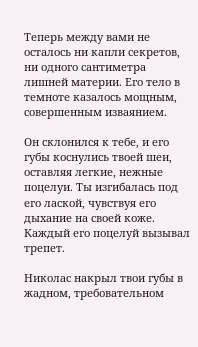Теперь между вами не осталось ни капли секретов, ни одного сантиметра лишней материи. Его тело в темноте казалось мощным, совершенным изваянием.

Он склонился к тебе, и его губы коснулись твоей шеи, оставляя легкие, нежные поцелуи. Ты изгибалась под его лаской, чувствуя его дыхание на своей коже. Каждый его поцелуй вызывал трепет.

Николас накрыл твои губы в жадном, требовательном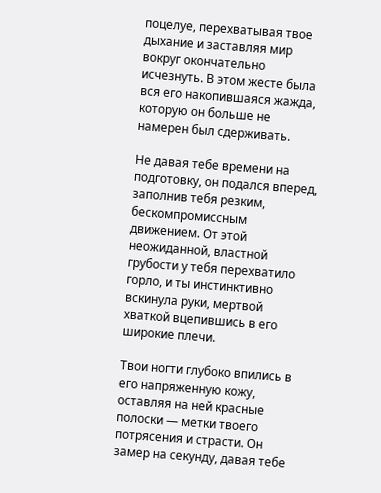поцелуе, перехватывая твое дыхание и заставляя мир вокруг окончательно исчезнуть. В этом жесте была вся его накопившаяся жажда, которую он больше не намерен был сдерживать.

Не давая тебе времени на подготовку, он подался вперед, заполнив тебя резким, бескомпромиссным движением. От этой неожиданной, властной грубости у тебя перехватило горло, и ты инстинктивно вскинула руки, мертвой хваткой вцепившись в его широкие плечи.

Твои ногти глубоко впились в его напряженную кожу, оставляя на ней красные полоски — метки твоего потрясения и страсти. Он замер на секунду, давая тебе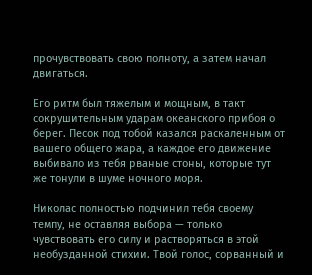прочувствовать свою полноту, а затем начал двигаться.

Его ритм был тяжелым и мощным, в такт сокрушительным ударам океанского прибоя о берег. Песок под тобой казался раскаленным от вашего общего жара, а каждое его движение выбивало из тебя рваные стоны, которые тут же тонули в шуме ночного моря.

Николас полностью подчинил тебя своему темпу, не оставляя выбора — только чувствовать его силу и растворяться в этой необузданной стихии. Твой голос, сорванный и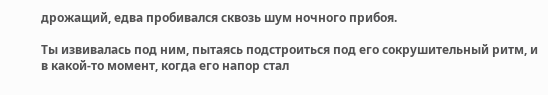дрожащий, едва пробивался сквозь шум ночного прибоя.

Ты извивалась под ним, пытаясь подстроиться под его сокрушительный ритм, и в какой-то момент, когда его напор стал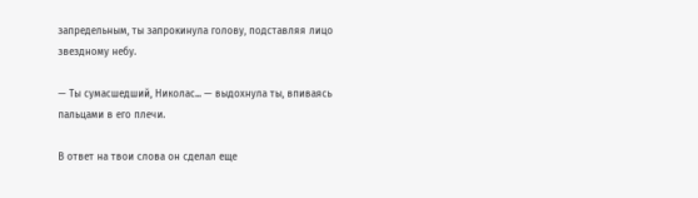запредельным, ты запрокинула голову, подставляя лицо звездному небу.

— Ты сумасшедший, Николас... — выдохнула ты, впиваясь пальцами в его плечи.

В ответ на твои слова он сделал еще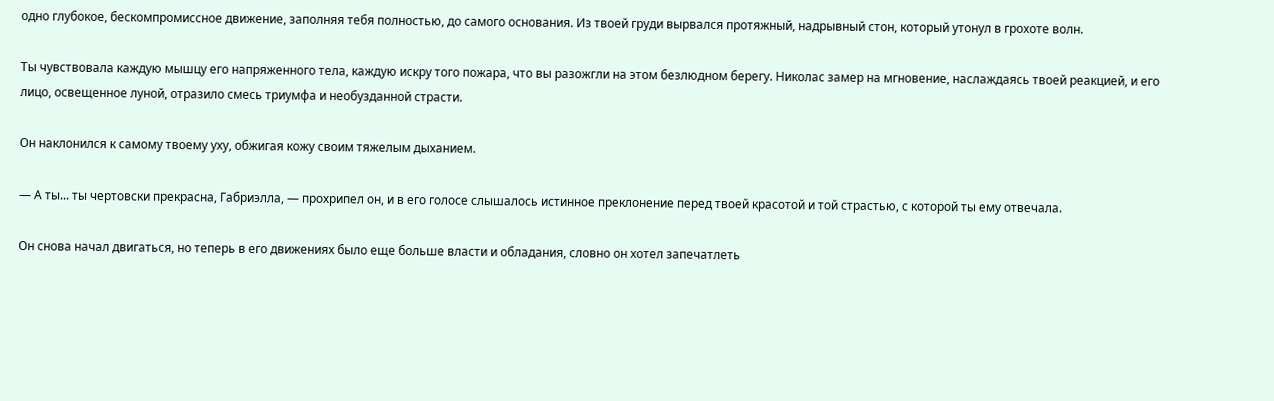одно глубокое, бескомпромиссное движение, заполняя тебя полностью, до самого основания. Из твоей груди вырвался протяжный, надрывный стон, который утонул в грохоте волн.

Ты чувствовала каждую мышцу его напряженного тела, каждую искру того пожара, что вы разожгли на этом безлюдном берегу. Николас замер на мгновение, наслаждаясь твоей реакцией, и его лицо, освещенное луной, отразило смесь триумфа и необузданной страсти.

Он наклонился к самому твоему уху, обжигая кожу своим тяжелым дыханием.

— А ты... ты чертовски прекрасна, Габриэлла, — прохрипел он, и в его голосе слышалось истинное преклонение перед твоей красотой и той страстью, с которой ты ему отвечала.

Он снова начал двигаться, но теперь в его движениях было еще больше власти и обладания, словно он хотел запечатлеть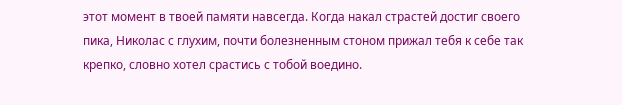этот момент в твоей памяти навсегда. Когда накал страстей достиг своего пика, Николас с глухим, почти болезненным стоном прижал тебя к себе так крепко, словно хотел срастись с тобой воедино.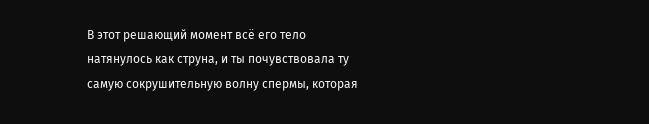В этот решающий момент всё его тело натянулось как струна, и ты почувствовала ту самую сокрушительную волну спермы, которая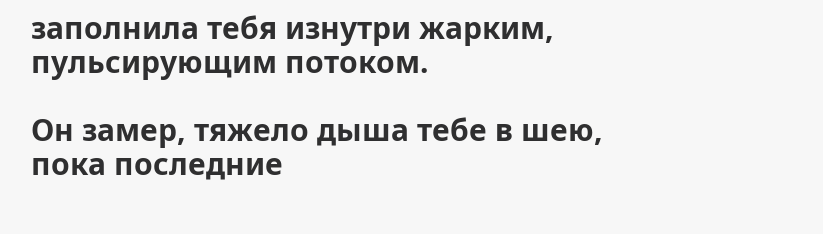заполнила тебя изнутри жарким, пульсирующим потоком.

Он замер, тяжело дыша тебе в шею, пока последние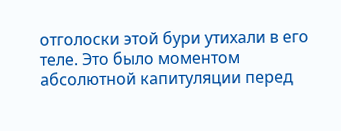отголоски этой бури утихали в его теле. Это было моментом абсолютной капитуляции перед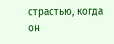страстью, когда он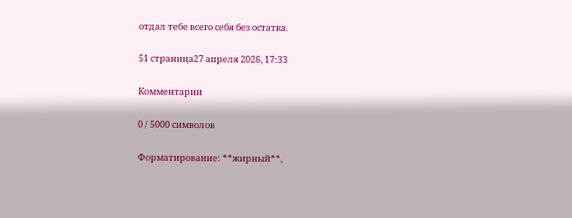отдал тебе всего себя без остатка.

51 страница27 апреля 2026, 17:33

Комментарии

0 / 5000 символов

Форматирование: **жирный**,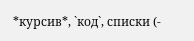*курсив*, `код`, списки (-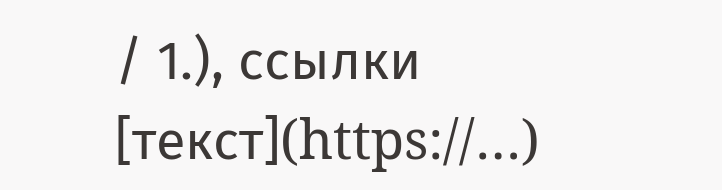/ 1.), ссылки [текст](https://…)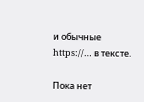и обычные https://… в тексте.

Пока нет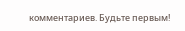комментариев. Будьте первым!